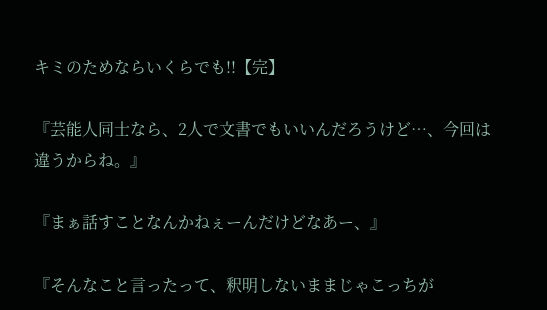キミのためならいくらでも!!【完】

『芸能人同士なら、2人で文書でもいいんだろうけど…、今回は違うからね。』

『まぁ話すことなんかねぇーんだけどなあー、』

『そんなこと言ったって、釈明しないままじゃこっちが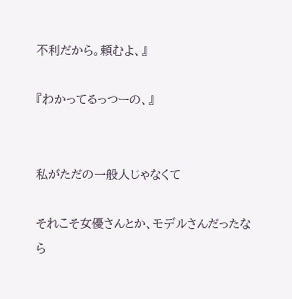不利だから。頼むよ、』

『わかってるっつーの、』


私がただの一般人じゃなくて

それこそ女優さんとか、モデルさんだったなら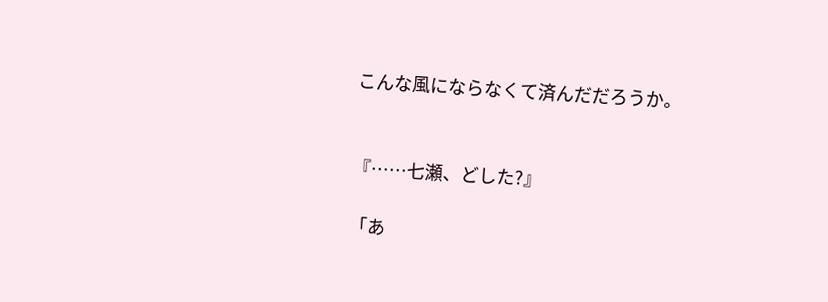こんな風にならなくて済んだだろうか。


『……七瀬、どした?』

「あ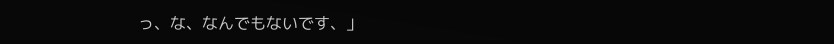っ、な、なんでもないです、」